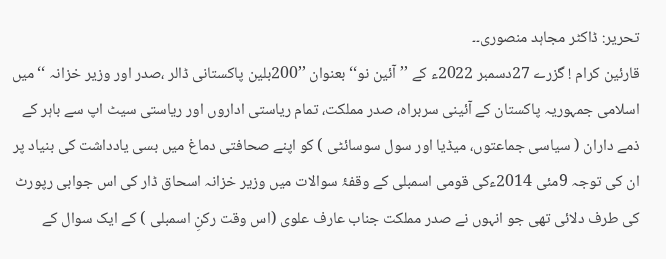تحریر: ڈاکٹر مجاہد منصوری۔۔
قارئین کرام ! گزرے 27دسمبر 2022ء کے ’’آئین نو‘‘ بعنوان ’’200بلین پاکستانی ڈالر ،صدر اور وزیر خزانہ ‘‘میں اسلامی جمہوریہ پاکستان کے آئینی سربراہ، صدر مملکت، تمام ریاستی اداروں اور ریاستی سیٹ اپ سے باہر کے ذمے داران ( سیاسی جماعتوں، میڈیا اور سول سوسائٹی ) کو اپنے صحافتی دماغ میں بسی یادداشت کی بنیاد پر ان کی توجہ 9مئی 2014ءکی قومی اسمبلی کے وقفۂ سوالات میں وزیر خزانہ اسحاق ڈار کی اس جوابی رپورٹ کی طرف دلائی تھی جو انہوں نے صدر مملکت جناب عارف علوی (اس وقت رکنِ اسمبلی ) کے ایک سوال کے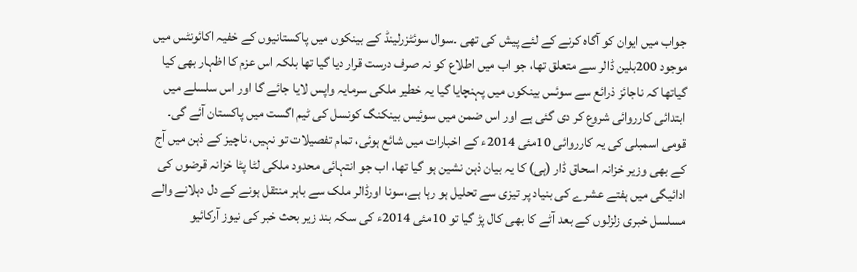جواب میں ایوان کو آگاہ کرنے کے لئے پیش کی تھی ۔سوال سوئٹزرلینڈ کے بینکوں میں پاکستانیوں کے خفیہ اکائونٹس میں موجود 200بلین ڈالر سے متعلق تھا، جو اب میں اطلاع کو نہ صرف درست قرار دیا گیا تھا بلکہ اس عزم کا اظہار بھی کیا گیاتھا کہ ناجائز ذرائع سے سوئس بینکوں میں پہنچایا گیا یہ خطیر ملکی سرمایہ واپس لایا جائے گا اور اس سلسلے میں ابتدائی کارروائی شروع کر دی گئی ہے اور اس ضمن میں سوئیس بینکنگ کونسل کی ٹیم اگست میں پاکستان آئے گی۔
قومی اسمبلی کی یہ کارروائی 10مئی 2014ء کے اخبارات میں شائع ہوئی، تمام تفصیلات تو نہیں، ناچیز کے ذہن میں آج کے بھی وزیر خزانہ اسحاق ڈار (ہی) کا یہ بیان ذہن نشین ہو گیا تھا، اب جو انتہائی محدود ملکی لٹا پٹا خزانہ قرضوں کی ادائیگی میں ہفتے عشرے کی بنیاد پر تیزی سے تحلیل ہو رہا ہے،سونا اورڈالر ملک سے باہر منتقل ہونے کے دل دہلانے والے مسلسل خبری زلزلوں کے بعد آٹے کا بھی کال پڑ گیا تو 10مئی 2014ء کی سکہ بند زیر بحث خبر کی نیوز آرکائیو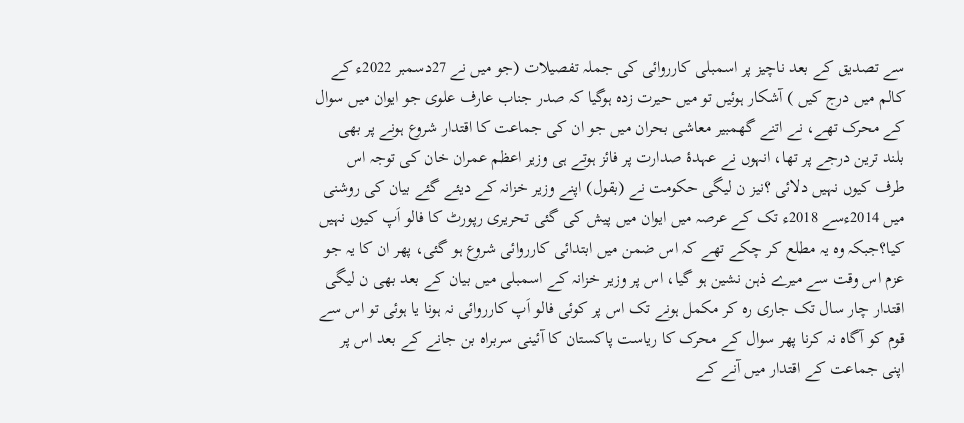سے تصدیق کے بعد ناچیز پر اسمبلی کارروائی کی جملہ تفصیلات (جو میں نے 27دسمبر 2022ء کے کالم میں درج کیں ) آشکار ہوئیں تو میں حیرت زدہ ہوگیا کہ صدر جناب عارف علوی جو ایوان میں سوال کے محرک تھے، نے اتنے گھمبیر معاشی بحران میں جو ان کی جماعت کا اقتدار شروع ہونے پر بھی بلند ترین درجے پر تھا، انہوں نے عہدۂ صدارت پر فائز ہوتے ہی وزیر اعظم عمران خان کی توجہ اس طرف کیوں نہیں دلائی ؟نیز ن لیگی حکومت نے (بقول) اپنے وزیر خزانہ کے دیئے گئے بیان کی روشنی میں 2014ءسے 2018ء تک کے عرصہ میں ایوان میں پیش کی گئی تحریری رپورٹ کا فالو اَپ کیوں نہیں کیا؟جبکہ وہ یہ مطلع کر چکے تھے کہ اس ضمن میں ابتدائی کارروائی شروع ہو گئی، پھر ان کا یہ جو عزم اس وقت سے میرے ذہن نشین ہو گیا، اس پر وزیر خزانہ کے اسمبلی میں بیان کے بعد بھی ن لیگی اقتدار چار سال تک جاری رہ کر مکمل ہونے تک اس پر کوئی فالو اَپ کارروائی نہ ہونا یا ہوئی تو اس سے قوم کو آگاہ نہ کرنا پھر سوال کے محرک کا ریاست پاکستان کا آئینی سربراہ بن جانے کے بعد اس پر اپنی جماعت کے اقتدار میں آنے کے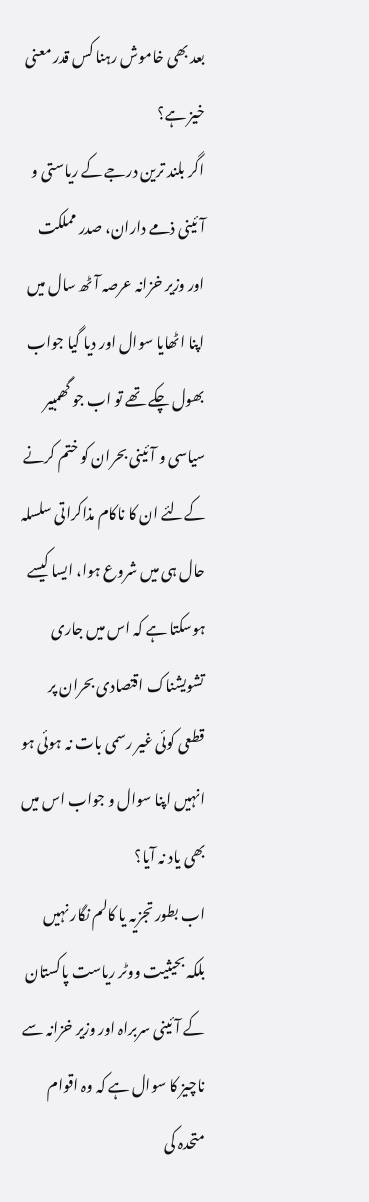بعد بھی خاموش رہنا کس قدر معنی خیز ہے؟
اگر بلند ترین درجے کے ریاستی و آئینی ذمے داران، صدر مملکت اور وزیر خزانہ عرصہ آٹھ سال میں اپنا اٹھایا سوال اور دیا گیا جواب بھول چکے تھے تو اب جو گھمبیر سیاسی و آئینی بحران کو ختم کرنے کےلئے ان کا ناکام مذاکراتی سلسلہ حال ہی میں شروع ہوا، ایسا کیسے ہوسکتا ہے کہ اس میں جاری تشویشناک اقتصادی بحران پر قطعی کوئی غیر رسمی بات نہ ہوئی ہو انہیں اپنا سوال و جواب اس میں بھی یاد نہ آیا؟
اب بطور تجزیہ یا کالم نگار نہیں بلکہ بحیثیت ووٹر ریاست پاکستان کے آئینی سربراہ اور وزیر خزانہ سے ناچیز کا سوال ہے کہ وہ اقوام متحدہ کی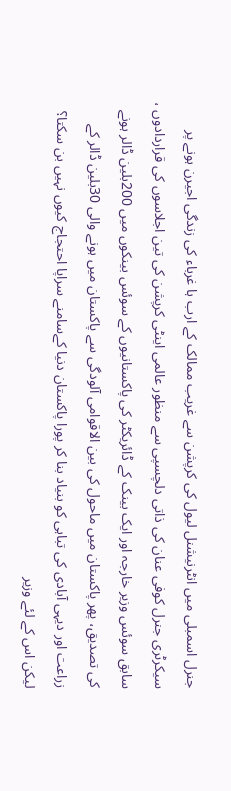جنرل اسمبلی میں انٹرنیشنل لیول کی کرپشن سے غریب ممالک کے ارب ہا غرباء کی زندگی اجیرن ہونے پر سیکرٹری جنرل کوفی عنان کی ذاتی دلچسپی سے منظور عالمی اینٹی کرپشن کی تین اجلاسوں کی قراردادوں ، سابق سوئس وزیر خارجہ اور ایک بینک کے ڈائریکٹر کی پاکستانیوں کے سوئس بینکوں میں 200بلین ڈالر ہونے کی تصدیق، پھر پاکستان میں ماحول کی بین الاقوامی آلودگی سے پاکستان میں ہونے والی 30بلین ڈالر کے زراعت اور دیہی آبادی کی تباہی کو بنیاد بنا کر پورا پاکستان دنیا کےسامنے سراپا احتجاج کیوں نہیں بن سکتا؟ لیکن اس کے لئے وزیر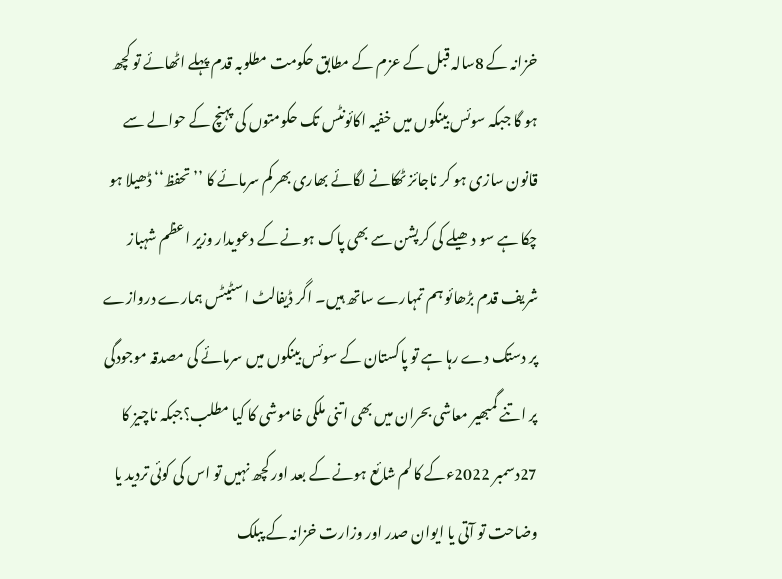خزانہ کے 8سالہ قبل کے عزم کے مطابق حکومت مطلوبہ قدم پہلے اٹھائے تو کچھ ہو گا جبکہ سوئس بینکوں میں خفیہ اکائونٹس تک حکومتوں کی پہنچ کے حوالے سے قانون سازی ہو کر ناجائز ٹھکانے لگائے بھاری بھرکم سرمائے کا ’’تحفظ‘‘ ڈھیلا ہو چکا ہے سو دھیلے کی کرپشن سے بھی پاک ہونے کے دعویدار وزیر اعظم شہباز شریف قدم بڑھائو ہم تمہارے ساتھ ہیں۔ اگر ڈیفالٹ اسٹیٹس ہمارے دروازے پر دستک دے رہا ہے تو پاکستان کے سوئس بینکوں میں سرمائے کی مصدقہ موجودگی پر اتنے گمبھیر معاشی بحران میں بھی اتنی ملکی خاموشی کا کیا مطلب؟جبکہ ناچیز کا 27دسمبر 2022ءکے کالم شائع ہونے کے بعد اور کچھ نہیں تو اس کی کوئی تردید یا وضاحت تو آتی یا ایوان صدر اور وزارت خزانہ کے پبلک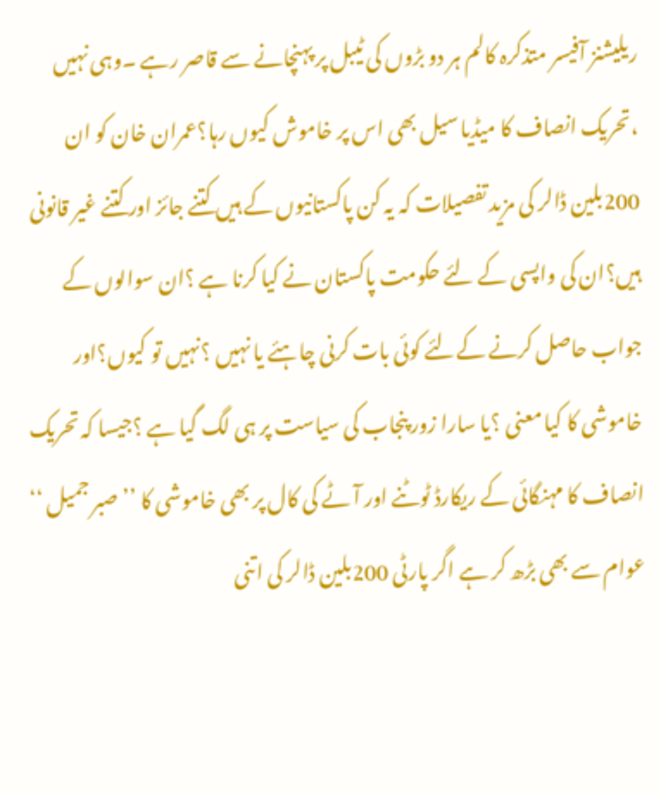ریلیشنز آفیسر متذکرہ کالم ہر دو بڑوں کی ٹیبل پر پہنچانے سے قاصر رہے ۔وہی نہیں ،تحریک انصاف کا میڈیا سیل بھی اس پر خاموش کیوں رہا؟عمران خان کو ان 200بلین ڈالر کی مزید تفصیلات کہ یہ کن پاکستانیوں کے ہیں کتنے جائز اور کتنے غیر قانونی ہیں؟ان کی واپسی کے لئے حکومت پاکستان نے کیا کرنا ہے ؟ان سوالوں کے جواب حاصل کرنے کےلئے کوئی بات کرنی چاہئے یا نہیں ؟نہیں تو کیوں؟اور خاموشی کا کیا معنی ؟یا سارا زور پنجاب کی سیاست پر ہی لگ گیا ہے ؟جیسا کہ تحریک انصاف کا مہنگائی کے ریکارڈ ٹوٹنے اور آٹے کی کال پر بھی خاموشی کا ’’صبر جمیل ‘‘ عوام سے بھی بڑھ کر ہے اگر پارٹی 200بلین ڈالر کی اتنی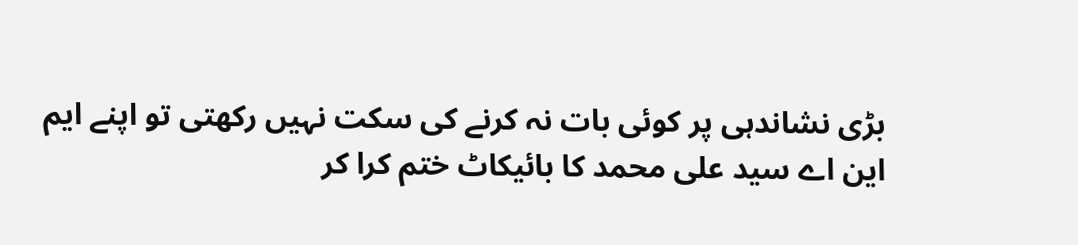بڑی نشاندہی پر کوئی بات نہ کرنے کی سکت نہیں رکھتی تو اپنے ایم این اے سید علی محمد کا بائیکاٹ ختم کرا کر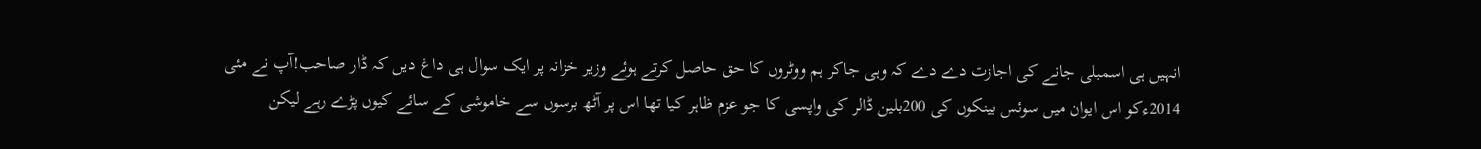انہیں ہی اسمبلی جانے کی اجازت دے دے کہ وہی جاکر ہم ووٹروں کا حق حاصل کرتے ہوئے وزیر خزانہ پر ایک سوال ہی داغ دیں کہ ڈار صاحب!آپ نے مئی 2014ءکو اس ایوان میں سوئس بینکوں کی 200بلین ڈالر کی واپسی کا جو عزم ظاہر کیا تھا اس پر آٹھ برسوں سے خاموشی کے سائے کیوں پڑے رہے لیکن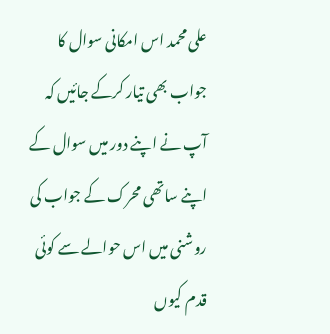علی محمد اس امکانی سوال کا جواب بھی تیار کرکے جائیں کہ آپ نے اپنے دور میں سوال کے اپنے ساتھی محرک کے جواب کی روشنی میں اس حوالے سے کوئی قدم کیوں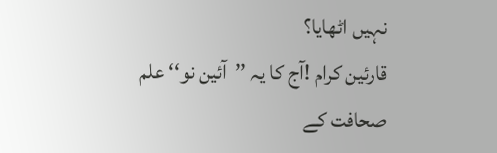نہیں اٹھایا؟
قارئین کرام !آج کا یہ ’’آئین نو‘‘ علم صحافت کے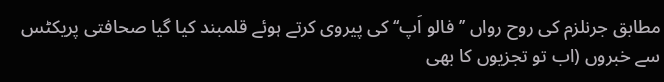مطابق جرنلزم کی روح رواں ’’فالو اَپ‘‘ کی پیروی کرتے ہوئے قلمبند کیا گیا صحافتی پریکٹس سے خبروں (اب تو تجزیوں کا بھی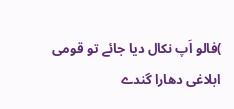)فالو اَپ نکال دیا جائے تو قومی ابلاغی دھارا گندے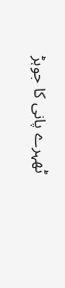ٹھہرے پانی کا جوہڑ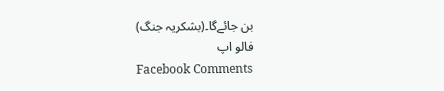بن جائےگا۔(بشکریہ جنگ)
فالو اپ
Facebook Comments